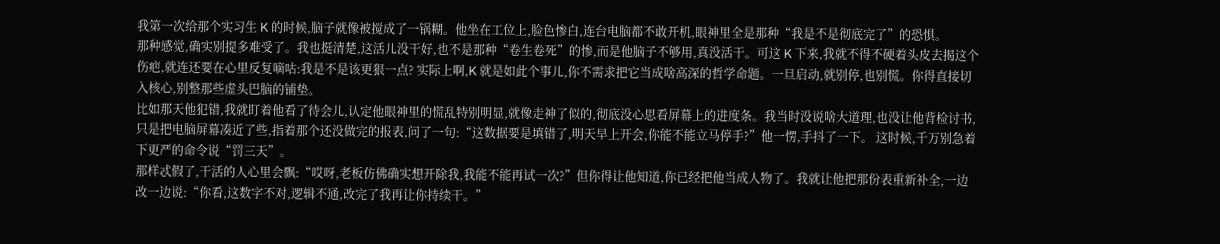我第一次给那个实习生 K 的时候,脑子就像被搅成了一锅糊。他坐在工位上,脸色惨白,连台电脑都不敢开机,眼神里全是那种“我是不是彻底完了”的恐惧。
那种感觉,确实别提多难受了。我也挺清楚,这活儿没干好,也不是那种“卷生卷死”的惨,而是他脑子不够用,真没活干。可这 K 下来,我就不得不硬着头皮去揭这个伤疤,就连还要在心里反复嘀咕:我是不是该更狠一点? 实际上啊,K 就是如此个事儿,你不需求把它当成啥高深的哲学命题。一旦启动,就别停,也别慌。你得直接切入核心,别整那些虚头巴脑的铺垫。
比如那天他犯错,我就盯着他看了待会儿,认定他眼神里的慌乱特别明显,就像走神了似的,彻底没心思看屏幕上的进度条。我当时没说啥大道理,也没让他背检讨书,只是把电脑屏幕凑近了些,指着那个还没做完的报表,问了一句:“这数据要是填错了,明天早上开会,你能不能立马停手?”他一愣,手抖了一下。 这时候,千万别急着下更严的命令说“罚三天”。
那样忒假了,干活的人心里会飘:“哎呀,老板仿佛确实想开除我,我能不能再试一次?”但你得让他知道,你已经把他当成人物了。我就让他把那份表重新补全,一边改一边说:“你看,这数字不对,逻辑不通,改完了我再让你持续干。”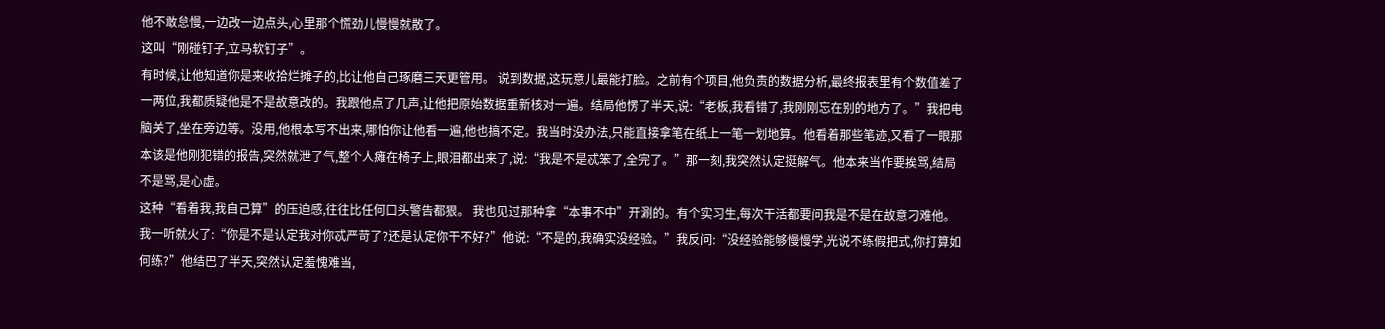他不敢怠慢,一边改一边点头,心里那个慌劲儿慢慢就散了。
这叫“刚碰钉子,立马软钉子”。
有时候,让他知道你是来收拾烂摊子的,比让他自己琢磨三天更管用。 说到数据,这玩意儿最能打脸。之前有个项目,他负责的数据分析,最终报表里有个数值差了一两位,我都质疑他是不是故意改的。我跟他点了几声,让他把原始数据重新核对一遍。结局他愣了半天,说:“老板,我看错了,我刚刚忘在别的地方了。”我把电脑关了,坐在旁边等。没用,他根本写不出来,哪怕你让他看一遍,他也搞不定。我当时没办法,只能直接拿笔在纸上一笔一划地算。他看着那些笔迹,又看了一眼那本该是他刚犯错的报告,突然就泄了气,整个人瘫在椅子上,眼泪都出来了,说:“我是不是忒笨了,全完了。”那一刻,我突然认定挺解气。他本来当作要挨骂,结局不是骂,是心虚。
这种“看着我,我自己算”的压迫感,往往比任何口头警告都狠。 我也见过那种拿“本事不中”开涮的。有个实习生,每次干活都要问我是不是在故意刁难他。我一听就火了:“你是不是认定我对你忒严苛了?还是认定你干不好?”他说:“不是的,我确实没经验。”我反问:“没经验能够慢慢学,光说不练假把式,你打算如何练?”他结巴了半天,突然认定羞愧难当,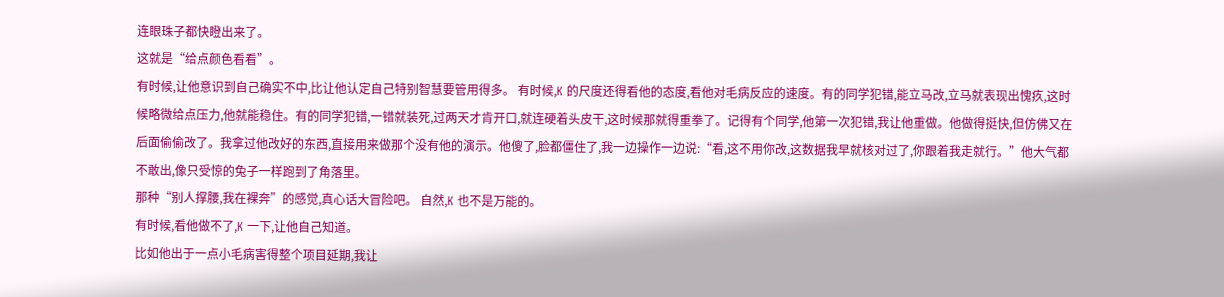连眼珠子都快瞪出来了。
这就是“给点颜色看看”。
有时候,让他意识到自己确实不中,比让他认定自己特别智慧要管用得多。 有时候,K 的尺度还得看他的态度,看他对毛病反应的速度。有的同学犯错,能立马改,立马就表现出愧疚,这时候略微给点压力,他就能稳住。有的同学犯错,一错就装死,过两天才肯开口,就连硬着头皮干,这时候那就得重拳了。记得有个同学,他第一次犯错,我让他重做。他做得挺快,但仿佛又在后面偷偷改了。我拿过他改好的东西,直接用来做那个没有他的演示。他傻了,脸都僵住了,我一边操作一边说:“看,这不用你改,这数据我早就核对过了,你跟着我走就行。”他大气都不敢出,像只受惊的兔子一样跑到了角落里。
那种“别人撑腰,我在裸奔”的感觉,真心话大冒险吧。 自然,K 也不是万能的。
有时候,看他做不了,K 一下,让他自己知道。
比如他出于一点小毛病害得整个项目延期,我让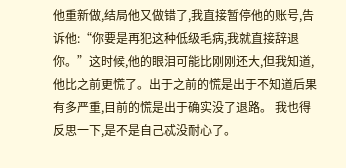他重新做,结局他又做错了,我直接暂停他的账号,告诉他:“你要是再犯这种低级毛病,我就直接辞退你。”这时候,他的眼泪可能比刚刚还大,但我知道,他比之前更慌了。出于之前的慌是出于不知道后果有多严重,目前的慌是出于确实没了退路。 我也得反思一下,是不是自己忒没耐心了。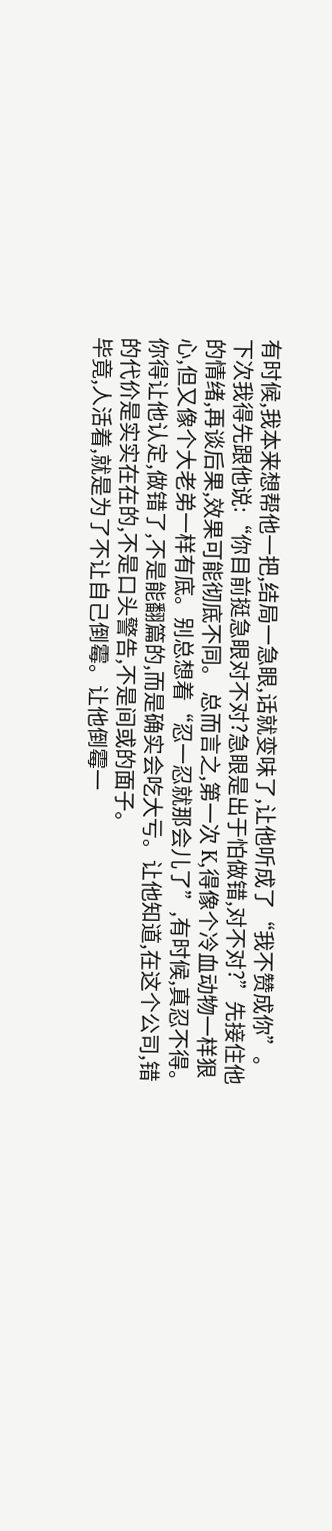有时候,我本来想帮他一把,结局一急眼,话就变味了,让他听成了“我不赞成你”。下次我得先跟他说:“你目前挺急眼对不对?急眼是出于怕做错,对不对?”先接住他的情绪,再谈后果,效果可能彻底不同。 总而言之,第一次 K,得像个冷血动物一样狠心,但又像个大老弟一样有底。别总想着“忍一忍就那会儿了”,有时候,真忍不得。你得让他认定,做错了,不是能翻篇的,而是确实会吃大亏。让他知道,在这个公司,错的代价是实实在在的,不是口头警告,不是间或的面子。
毕竟,人活着,就是为了不让自己倒霉。让他倒霉一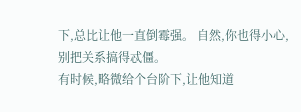下,总比让他一直倒霉强。 自然,你也得小心,别把关系搞得忒僵。
有时候,略微给个台阶下,让他知道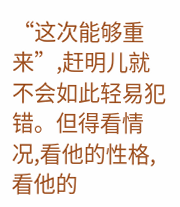“这次能够重来”,赶明儿就不会如此轻易犯错。但得看情况,看他的性格,看他的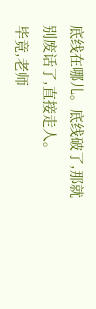底线在哪儿。底线破了,那就别废话了,直接走人。
毕竟,老师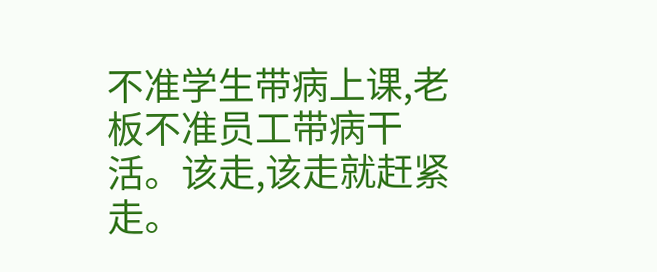不准学生带病上课,老板不准员工带病干活。该走,该走就赶紧走。